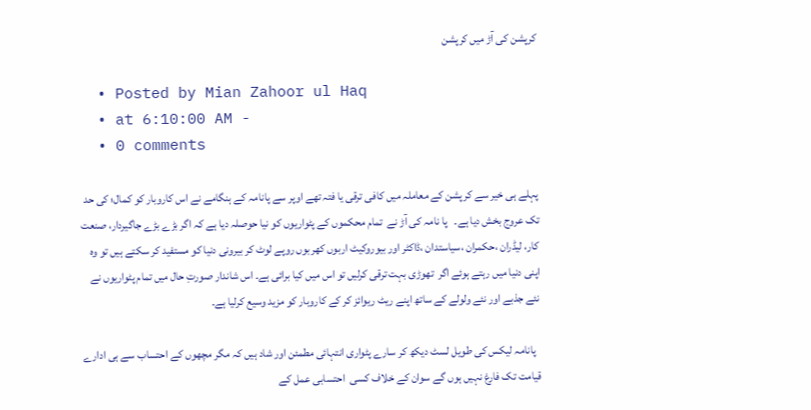کرپشن کی آڑ میں کرپشن

  • Posted by Mian Zahoor ul Haq
  • at 6:10:00 AM -
  • 0 comments

پہلے ہی خیر سے کرپشن کے معاملہ میں کافی ترقی یا فتہ تھے اوپر سے پانامہ کے ہنگامے نے اس کاروبار کو کمال؛ کی حد تک عروج بخش دیا ہے۔   پا نامہ کی آڑ نے  تمام محکموں کے پٹواریوں کو نیا حوصلہ دیا ہے کہ اگر بڑے بڑے جاگیردار، صنعت کار، لیڈران ،حکمران ،سیاستدان ،ڈاکٹر اور بیوروکیٹ اربوں کھربوں روپے لوٹ کر بیرونی دنیا کو مستفید کر سکتے ہیں تو وہ اپنی دنیا میں رہتے ہوئے اگر  تھوڑی بہت ترقی کرلیں تو اس میں کیا برائی ہے۔ اس شاندار صورتِ حال میں تمام پٹواریوں نے نئے جذبے اور نئے ولولے کے ساتھ اپنے ریٹ ریوائز کر کے کاروبار کو مزید وسیع کرلیا ہے۔

  پانامہ لیکس کی طویل لسٹ دیکھ کر سارے پٹواری انتہائی مطمئن اور شاد ہیں کہ مگر مچھوں کے احتساب سے ہی ادارے قیامت تک فارغ نہیں ہوں گے سوان کے خلاف کسی  احتسابی عمل کے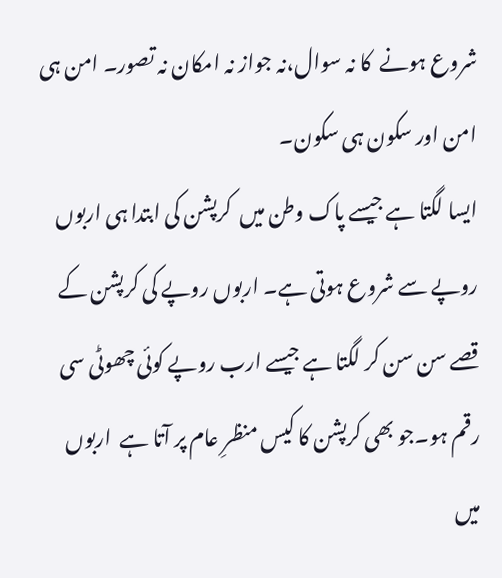شروع ہونے  کا نہ سوال،نہ جواز نہ امکان نہ تصور۔ امن ہی امن اور سکون ہی سکون۔
ایسا لگتا ہے جیسے پاک وطن میں  کرپشن کی ابتدا ہی اربوں روپے سے شروع ہوتی ہے۔ اربوں روپے کی کرپشن کے قصے سن سن کر لگتا ہے جیسے ارب روپے کوئی چھوٹی سی رقم ہو۔جو بھی کرپشن کا کیس منظرِ عام پر آتا ہے  اربوں میں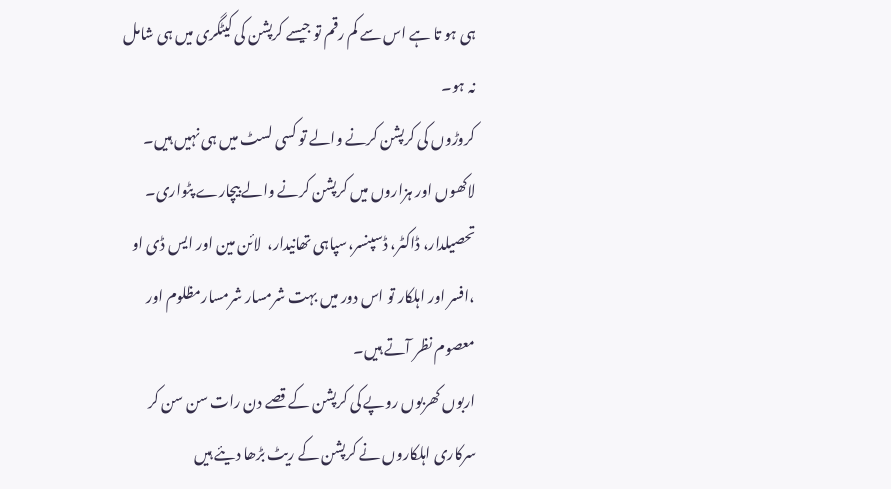ہی ہو تا ہے اس سے کم رقم تو جیسے کرپشن کی کیٹگری میں ہی شامل نہ ہو۔
کروڑوں کی کرپشن کرنے والے تو کسی لسٹ میں ہی نہیں ہیں۔ لاکھوں اور ہزاروں میں کرپشن کرنے والے بیچارے پٹواری۔ تحصیلدار، ڈاکٹر، ڈسپنسر،سپاہی تھانیدار،  لائن مین اور ایس ڈی او ،افسر اور اہلکار تو اس دور میں بہت شرمسار شرمسارمظلوم اور معصوم نظر آتے ہیں۔
اربوں کھربوں روپے کی کرپشن کے قصے دن رات سن سن کر سرکاری اہلکاروں نے کرپشن کے ریٹ بڑھا دیئے ہیں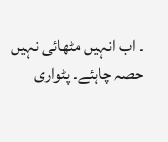۔ اب انہیں مٹھائی نہیں حصہ چاہئے۔ پٹواری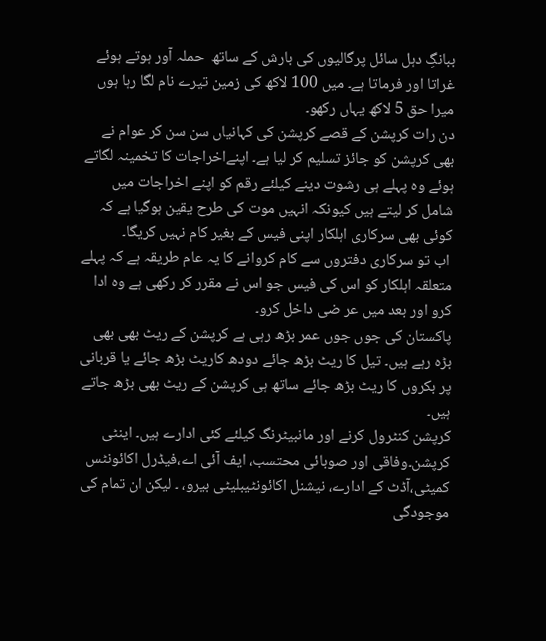ببانگِ دہل سائل پرگالیوں کی بارش کے ساتھ  حملہ آور ہوتے ہوئے غراتا اور فرماتا ہے۔ میں 100 لاکھ کی زمین تیرے نام لگا رہا ہوں میرا حق 5 لاکھ یہاں رکھو۔
دن رات کرپشن کے قصے کرپشن کی کہانیاں سن سن کر عوام نے بھی کرپشن کو جائز تسلیم کر لیا ہے۔ اپنےاخراجات کا تخمینہ لگاتے ہوئے وہ پہلے ہی رشوت دینے کیلئے رقم کو اپنے اخراجات میں شامل کر لیتے ہیں کیونکہ انہیں موت کی طرح یقین ہوگیا ہے کہ کوئی بھی سرکاری اہلکار اپنی فیس کے بغیر کام نہیں کریگا۔
 اب تو سرکاری دفتروں سے کام کروانے کا یہ عام طریقہ ہے کہ پہلے متعلقہ اہلکار کو اس کی فیس جو اس نے مقرر کر رکھی ہے وہ ادا کرو اور بعد میں عر ضی داخل کرو۔
پاکستان کی جوں جوں عمر بڑھ رہی ہے کرپشن کے ریٹ بھی بھی بڑہ رہے ہیں۔ تیل کا ریٹ بڑھ جائے دودھ کاریٹ بڑھ جائے یا قربانی پر بکروں کا ریٹ بڑھ جائے ساتھ ہی کرپشن کے ریٹ بھی بڑھ جاتے ہیں۔
کرپشن کنٹرول کرنے اور مانبیٹرنگ کیلئے کئی ادارے ہیں۔ اینٹی کرپشن۔وفاقی اور صوبائی محتسب، ایف آئی اے،فیڈرل اکائونٹس کمیٹی،آڈٹ کے ادارے، نیشنل اکائونٹیبلیٹی بیرو، ۔ لیکن ان تمام کی موجودگی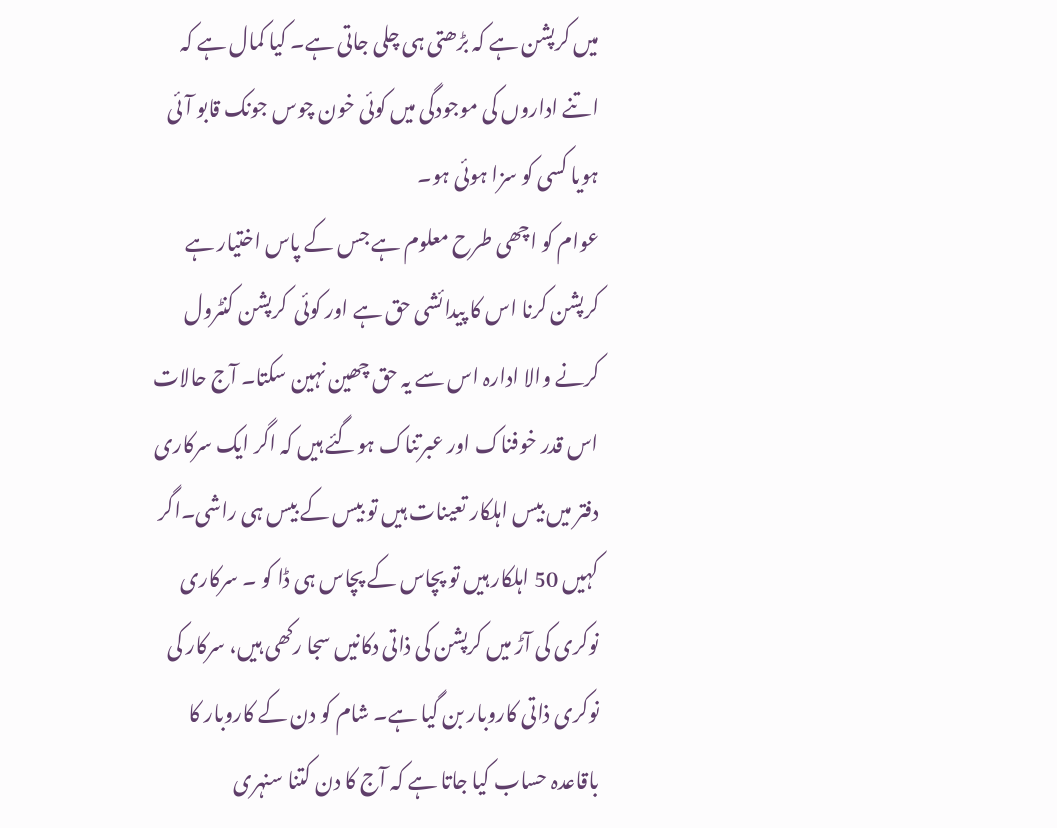میں کرپشن ہے کہ بڑھتی ہی چلی جاتی ہے۔ کیا کمال ہے کہ اتنے اداروں کی موجودگی میں کوئی خون چوس جونک قابو آئی ہویا کسی کو سزا ہوئی ہو۔
عوام کو اچھی طرح معلوم ہے جس کے پاس اختیار ہے کرپشن کرنا اس کا پیدائشی حق ہے اور کوئی  کرپشن کنٹرول کرنے والا ادارہ اس سے یہ حق چھین نہین سکتا۔ آج حالات اس قدر خوفناک اور عبرتناک ہوگئے ہیں کہ اگر ایک سرکاری دفتر میں بیس اہلکار تعینات ہیں تو بیس کے بیس ہی راشی۔اگر کہیں 50 اہلکار ہیں تو پچاس کے پچاس ہی ڈا کو ۔ سرکاری نوکری کی آڑ میں کرپشن کی ذاتی دکانیں سجا رکھی ہیں، سرکار کی نوکری ذاتی کاروبار بن گیا ہے۔ شام کو دن کے کاروبار کا باقاعدہ حساب کیا جاتا ہے کہ آج کا دن کتنا سنہری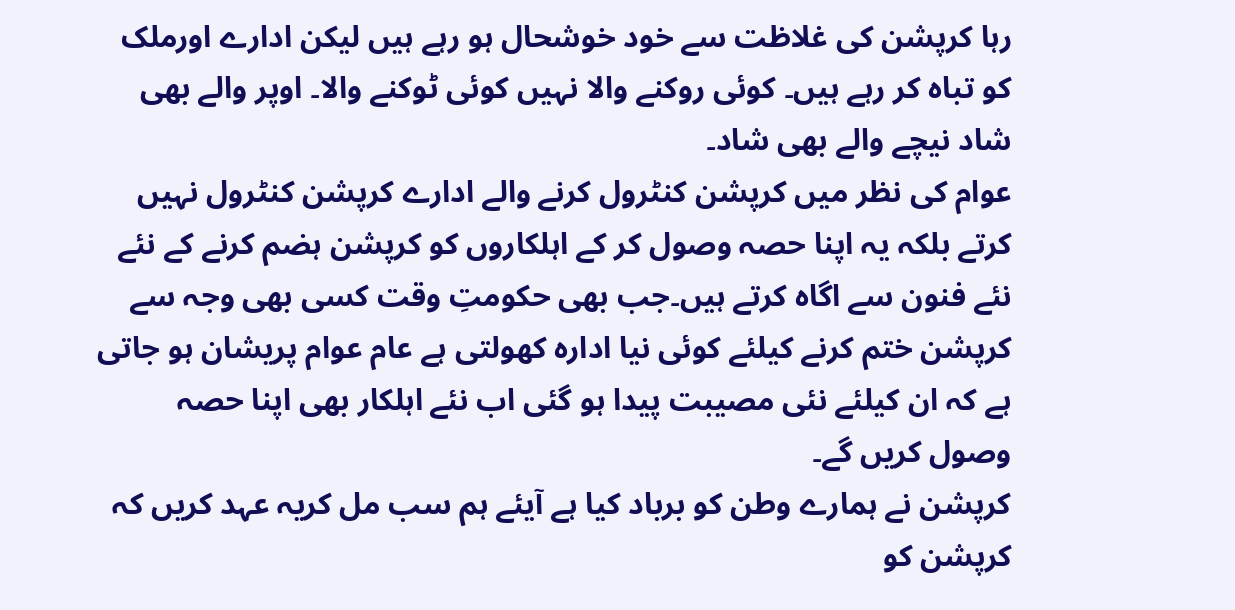رہا کرپشن کی غلاظت سے خود خوشحال ہو رہے ہیں لیکن ادارے اورملک کو تباہ کر رہے ہیں۔ کوئی روکنے والا نہیں کوئی ٹوکنے والا۔ اوپر والے بھی شاد نیچے والے بھی شاد۔
عوام کی نظر میں کرپشن کنٹرول کرنے والے ادارے کرپشن کنٹرول نہیں کرتے بلکہ یہ اپنا حصہ وصول کر کے اہلکاروں کو کرپشن ہضم کرنے کے نئے نئے فنون سے اگاہ کرتے ہیں۔جب بھی حکومتِ وقت کسی بھی وجہ سے کرپشن ختم کرنے کیلئے کوئی نیا ادارہ کھولتی ہے عام عوام پریشان ہو جاتی ہے کہ ان کیلئے نئی مصیبت پیدا ہو گئی اب نئے اہلکار بھی اپنا حصہ وصول کریں گے۔
کرپشن نے ہمارے وطن کو برباد کیا ہے آیئے ہم سب مل کریہ عہد کریں کہ کرپشن کو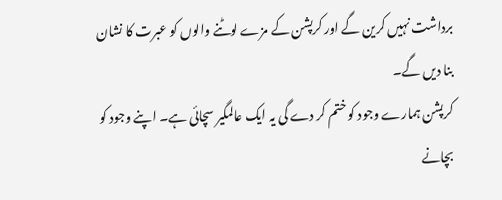برداشت نہیں کرین گے اور کرپشن کے مزے لوٹنے والوں کو عبرت کا نشان بنا دیں گے۔
کرپشن ہمارے وجود کو ختم کر دے گی یہ ایک عالمگیر سچائی ہے۔ اپنے وجود کو بچانے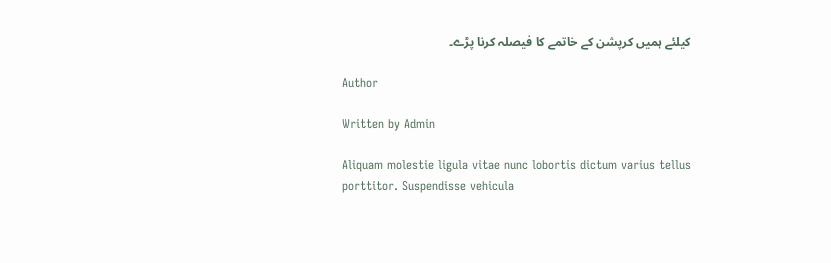کیلئے ہمیں کرپشن کے خاتمے کا فیصلہ کرنا پڑے۔

Author

Written by Admin

Aliquam molestie ligula vitae nunc lobortis dictum varius tellus porttitor. Suspendisse vehicula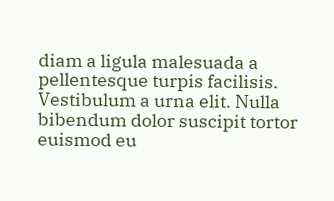diam a ligula malesuada a pellentesque turpis facilisis. Vestibulum a urna elit. Nulla bibendum dolor suscipit tortor euismod eu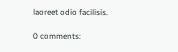laoreet odio facilisis.

0 comments: